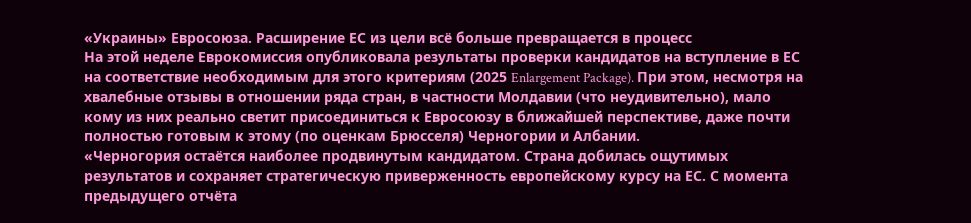«Украины» Евросоюза. Расширение ЕС из цели всё больше превращается в процесс
На этой неделе Еврокомиссия опубликовала результаты проверки кандидатов на вступление в ЕС на соответствие необходимым для этого критериям (2025 Enlargement Package). При этом, несмотря на хвалебные отзывы в отношении ряда стран, в частности Молдавии (что неудивительно), мало кому из них реально светит присоединиться к Евросоюзу в ближайшей перспективе, даже почти полностью готовым к этому (по оценкам Брюсселя) Черногории и Албании.
«Черногория остаётся наиболее продвинутым кандидатом. Страна добилась ощутимых результатов и сохраняет стратегическую приверженность европейскому курсу на ЕС. С момента предыдущего отчёта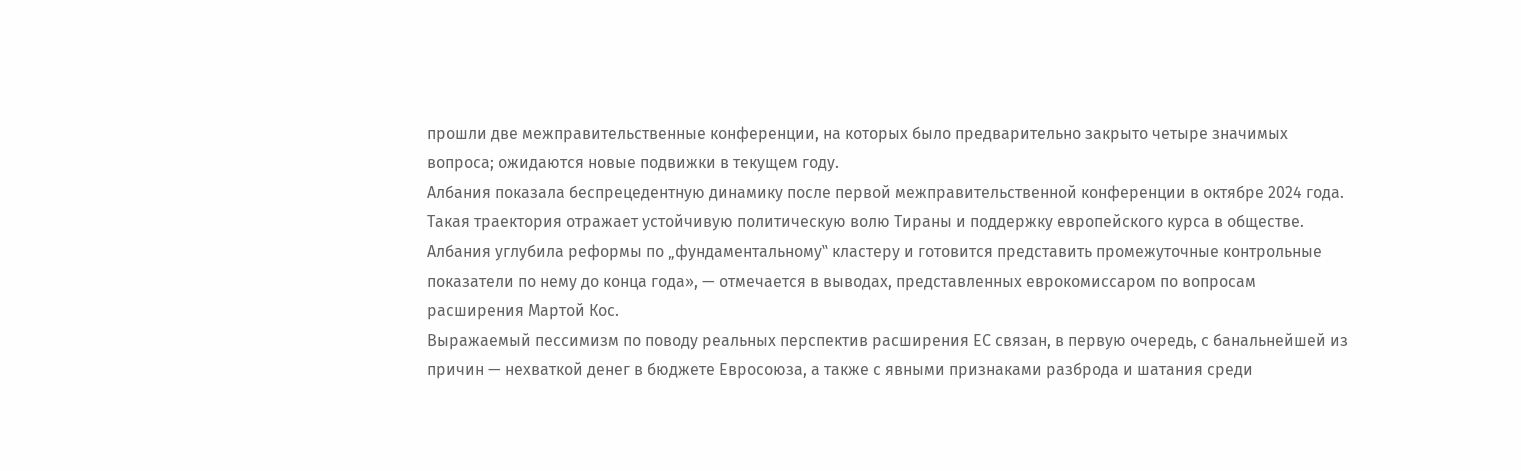прошли две межправительственные конференции, на которых было предварительно закрыто четыре значимых вопроса; ожидаются новые подвижки в текущем году.
Албания показала беспрецедентную динамику после первой межправительственной конференции в октябре 2024 года. Такая траектория отражает устойчивую политическую волю Тираны и поддержку европейского курса в обществе. Албания углубила реформы по „фундаментальному‟ кластеру и готовится представить промежуточные контрольные показатели по нему до конца года», — отмечается в выводах, представленных еврокомиссаром по вопросам расширения Мартой Кос.
Выражаемый пессимизм по поводу реальных перспектив расширения ЕС связан, в первую очередь, с банальнейшей из причин — нехваткой денег в бюджете Евросоюза, а также с явными признаками разброда и шатания среди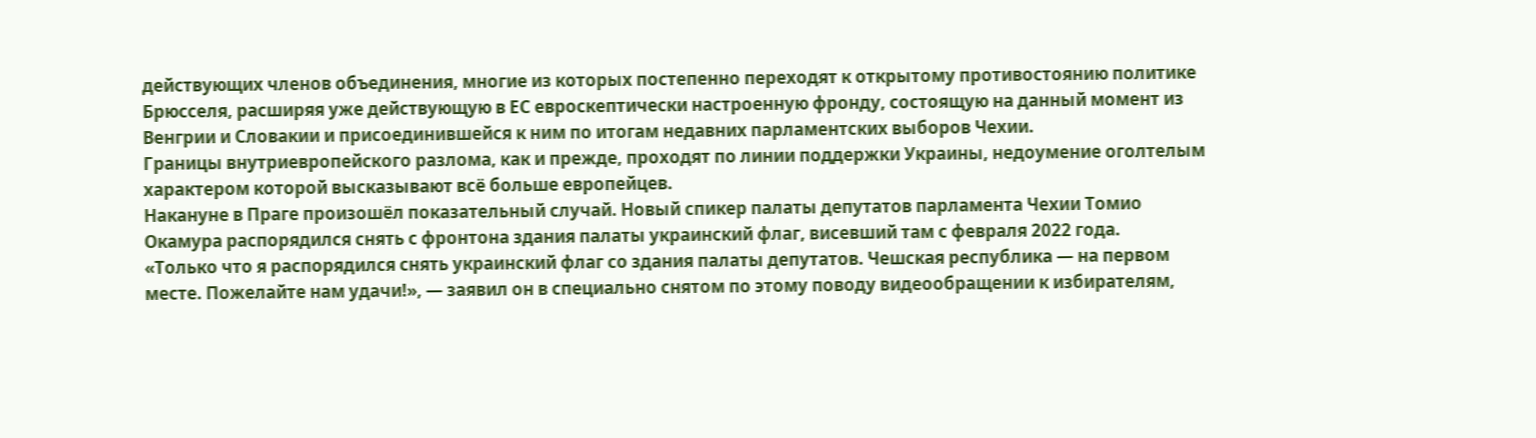действующих членов объединения, многие из которых постепенно переходят к открытому противостоянию политике Брюсселя, расширяя уже действующую в ЕС евроскептически настроенную фронду, состоящую на данный момент из Венгрии и Словакии и присоединившейся к ним по итогам недавних парламентских выборов Чехии.
Границы внутриевропейского разлома, как и прежде, проходят по линии поддержки Украины, недоумение оголтелым характером которой высказывают всё больше европейцев.
Накануне в Праге произошёл показательный случай. Новый спикер палаты депутатов парламента Чехии Томио Окамура распорядился снять с фронтона здания палаты украинский флаг, висевший там с февраля 2022 года.
«Только что я распорядился снять украинский флаг со здания палаты депутатов. Чешская республика — на первом месте. Пожелайте нам удачи!», — заявил он в специально снятом по этому поводу видеообращении к избирателям,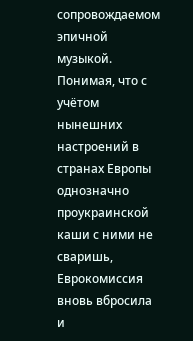сопровождаемом эпичной музыкой.
Понимая, что с учётом нынешних настроений в странах Европы однозначно проукраинской каши с ними не сваришь, Еврокомиссия вновь вбросила и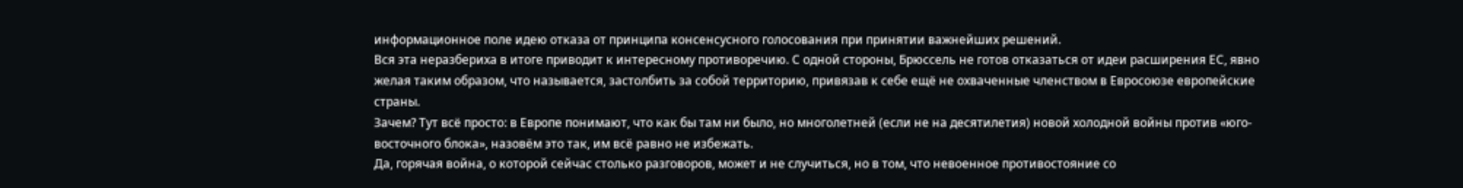информационное поле идею отказа от принципа консенсусного голосования при принятии важнейших решений.
Вся эта неразбериха в итоге приводит к интересному противоречию. С одной стороны, Брюссель не готов отказаться от идеи расширения ЕС, явно желая таким образом, что называется, застолбить за собой территорию, привязав к себе ещё не охваченные членством в Евросоюзе европейские страны.
Зачем? Тут всё просто: в Европе понимают, что как бы там ни было, но многолетней (если не на десятилетия) новой холодной войны против «юго-восточного блока», назовём это так, им всё равно не избежать.
Да, горячая война, о которой сейчас столько разговоров, может и не случиться, но в том, что невоенное противостояние со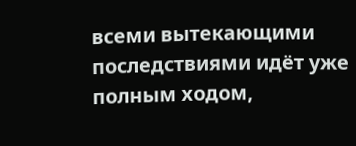всеми вытекающими последствиями идёт уже полным ходом,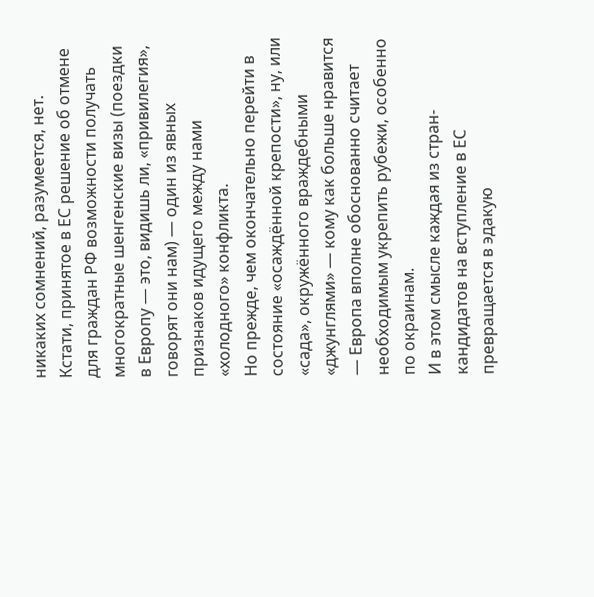никаких сомнений, разумеется, нет.
Кстати, принятое в ЕС решение об отмене для граждан РФ возможности получать многократные шенгенские визы (поездки в Европу — это, видишь ли, «привилегия», говорят они нам) — один из явных признаков идущего между нами «холодного» конфликта.
Но прежде, чем окончательно перейти в состояние «осаждённой крепости», ну, или «сада», окружённого враждебными «джунглями» — кому как больше нравится — Европа вполне обоснованно считает необходимым укрепить рубежи, особенно по окраинам.
И в этом смысле каждая из стран-кандидатов на вступление в ЕС превращается в эдакую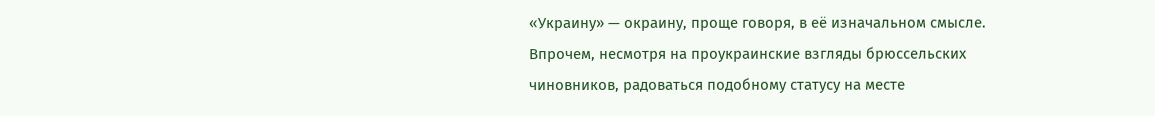«Украину» — окраину, проще говоря, в её изначальном смысле.
Впрочем, несмотря на проукраинские взгляды брюссельских чиновников, радоваться подобному статусу на месте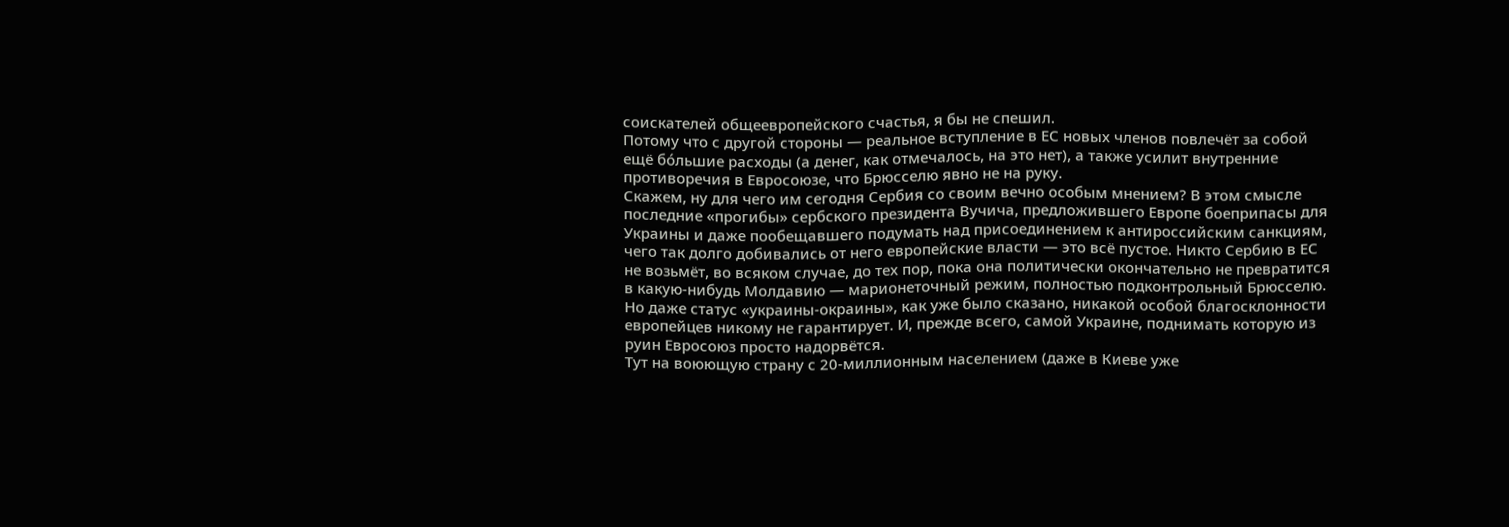соискателей общеевропейского счастья, я бы не спешил.
Потому что с другой стороны — реальное вступление в ЕС новых членов повлечёт за собой ещё бóльшие расходы (а денег, как отмечалось, на это нет), а также усилит внутренние противоречия в Евросоюзе, что Брюсселю явно не на руку.
Скажем, ну для чего им сегодня Сербия со своим вечно особым мнением? В этом смысле последние «прогибы» сербского президента Вучича, предложившего Европе боеприпасы для Украины и даже пообещавшего подумать над присоединением к антироссийским санкциям, чего так долго добивались от него европейские власти — это всё пустое. Никто Сербию в ЕС не возьмёт, во всяком случае, до тех пор, пока она политически окончательно не превратится в какую-нибудь Молдавию — марионеточный режим, полностью подконтрольный Брюсселю.
Но даже статус «украины-окраины», как уже было сказано, никакой особой благосклонности европейцев никому не гарантирует. И, прежде всего, самой Украине, поднимать которую из руин Евросоюз просто надорвётся.
Тут на воюющую страну с 20-миллионным населением (даже в Киеве уже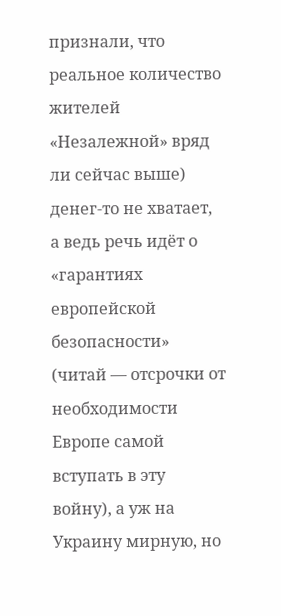признали, что реальное количество жителей «Незалежной» вряд ли сейчас выше) денег-то не хватает, а ведь речь идёт о «гарантиях европейской безопасности» (читай — отсрочки от необходимости Европе самой вступать в эту войну), а уж на Украину мирную, но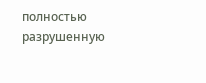полностью разрушенную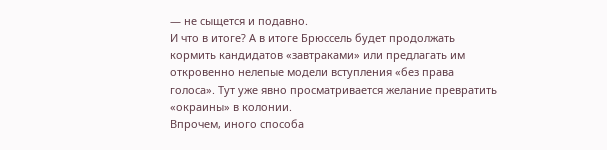— не сыщется и подавно.
И что в итоге? А в итоге Брюссель будет продолжать кормить кандидатов «завтраками» или предлагать им откровенно нелепые модели вступления «без права голоса». Тут уже явно просматривается желание превратить «окраины» в колонии.
Впрочем, иного способа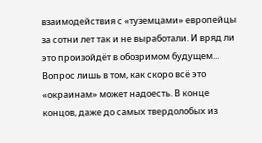взаимодействия с «туземцами» европейцы за сотни лет так и не выработали. И вряд ли это произойдёт в обозримом будущем...
Вопрос лишь в том, как скоро всё это «окраинам» может надоесть. В конце концов, даже до самых твердолобых из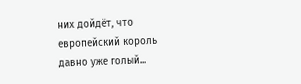них дойдёт, что европейский король давно уже голый...